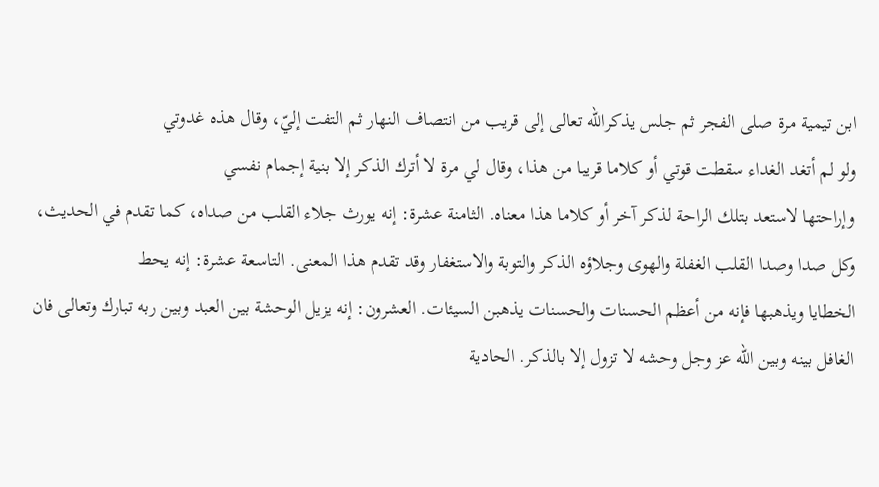ابن تيمية مرة صلى الفجر ثم جلس يذكرالله تعالى إلى قريب من انتصاف النهار ثم التفت إليّ، وقال هذه غدوتي
ولو لم أتغد الغداء سقطت قوتي أو كلاما قريبا من هذا، وقال لي مرة لا أترك الذكر إلا بنية إجمام نفسي
وإراحتها لاستعد بتلك الراحة لذكر آخر أو كلاما هذا معناه. الثامنة عشرة: إنه يورث جلاء القلب من صداه، كما تقدم في الحديث، وكل صدا وصدا القلب الغفلة والهوى وجلاؤه الذكر والتوبة والاستغفار وقد تقدم هذا المعنى. التاسعة عشرة: إنه يحط
الخطايا ويذهبها فإنه من أعظم الحسنات والحسنات يذهبن السيئات. العشرون: إنه يزيل الوحشة بين العبد وبين ربه تبارك وتعالى فان الغافل بينه وبين الله عز وجل وحشه لا تزول إلا بالذكر. الحادية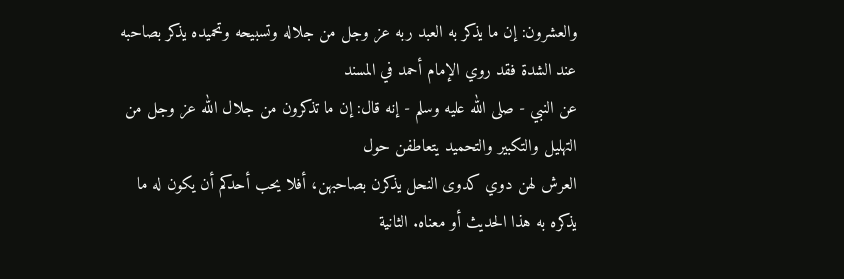والعشرون: إن ما يذكر به العبد ربه عز وجل من جلاله وتسبيحه وتحميده يذكر بصاحبه عند الشدة فقد روي الإمام أحمد في المسند
عن النبي - صلى الله عليه وسلم - إنه قال: إن ما تذكرون من جلال الله عز وجل من التهليل والتكبير والتحميد يتعاطفن حول
العرش لهن دوي كدوى النحل يذكرن بصاحبهن، أفلا يحب أحدكم أن يكون له ما
يذكره به هذا الحديث أو معناه. الثانية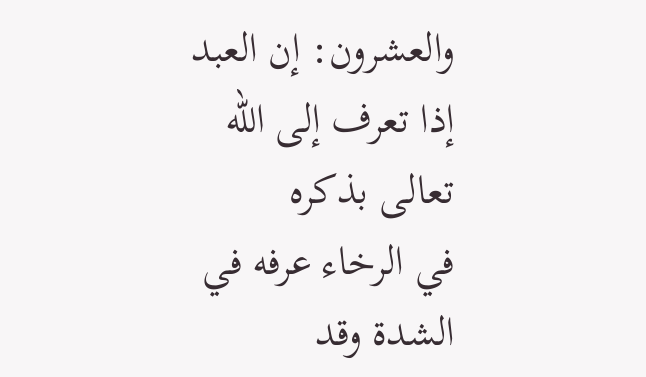والعشرون: إن العبد إذا تعرف إلى الله تعالى بذكره
في الرخاء عرفه في الشدة وقد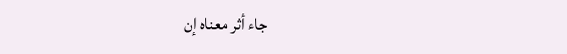جاء أثر معناه إن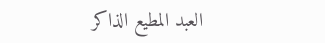العبد المطيع الذاكر